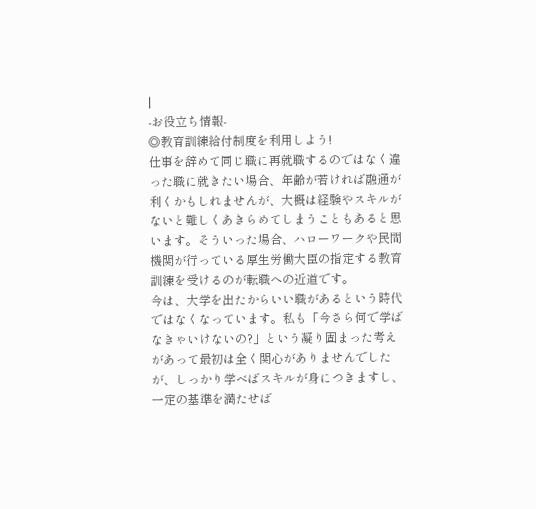|
-お役立ち情報-
◎教育訓練給付制度を利用しよう!
仕事を辞めて同じ職に再就職するのではなく違った職に就きたい場合、年齢が若ければ融通が利くかもしれませんが、大概は経験やスキルがないと難しくあきらめてしまうこともあると思います。そういった場合、ハローワークや民間機関が行っている厚生労働大臣の指定する教育訓練を受けるのが転職への近道です。
今は、大学を出たからいい職があるという時代ではなくなっています。私も「今さら何で学ばなきゃいけないの?」という凝り固まった考えがあって最初は全く関心がありませんでしたが、しっかり学べばスキルが身につきますし、一定の基準を満たせば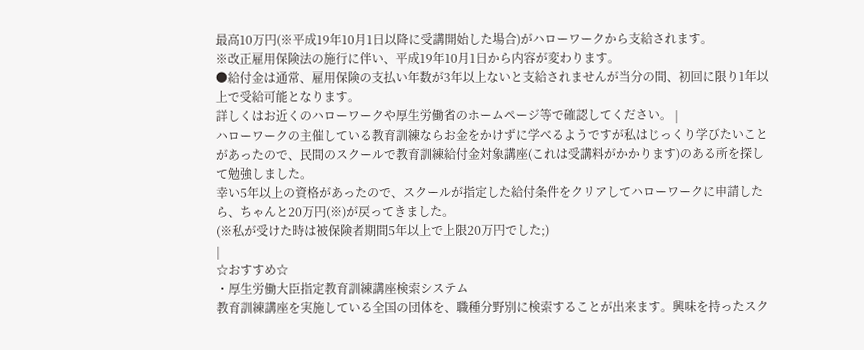最高10万円(※平成19年10月1日以降に受講開始した場合)がハローワークから支給されます。
※改正雇用保険法の施行に伴い、平成19年10月1日から内容が変わります。
●給付金は通常、雇用保険の支払い年数が3年以上ないと支給されませんが当分の間、初回に限り1年以上で受給可能となります。
詳しくはお近くのハローワークや厚生労働省のホームページ等で確認してください。 |
ハローワークの主催している教育訓練ならお金をかけずに学べるようですが私はじっくり学びたいことがあったので、民間のスクールで教育訓練給付金対象講座(これは受講料がかかります)のある所を探して勉強しました。
幸い5年以上の資格があったので、スクールが指定した給付条件をクリアしてハローワークに申請したら、ちゃんと20万円(※)が戻ってきました。
(※私が受けた時は被保険者期間5年以上で上限20万円でした;)
|
☆おすすめ☆
・厚生労働大臣指定教育訓練講座検索システム
教育訓練講座を実施している全国の団体を、職種分野別に検索することが出来ます。興味を持ったスク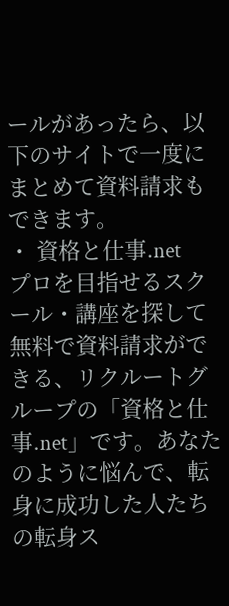ールがあったら、以下のサイトで一度にまとめて資料請求もできます。
・ 資格と仕事.net
プロを目指せるスクール・講座を探して無料で資料請求ができる、リクルートグループの「資格と仕事.net」です。あなたのように悩んで、転身に成功した人たちの転身ス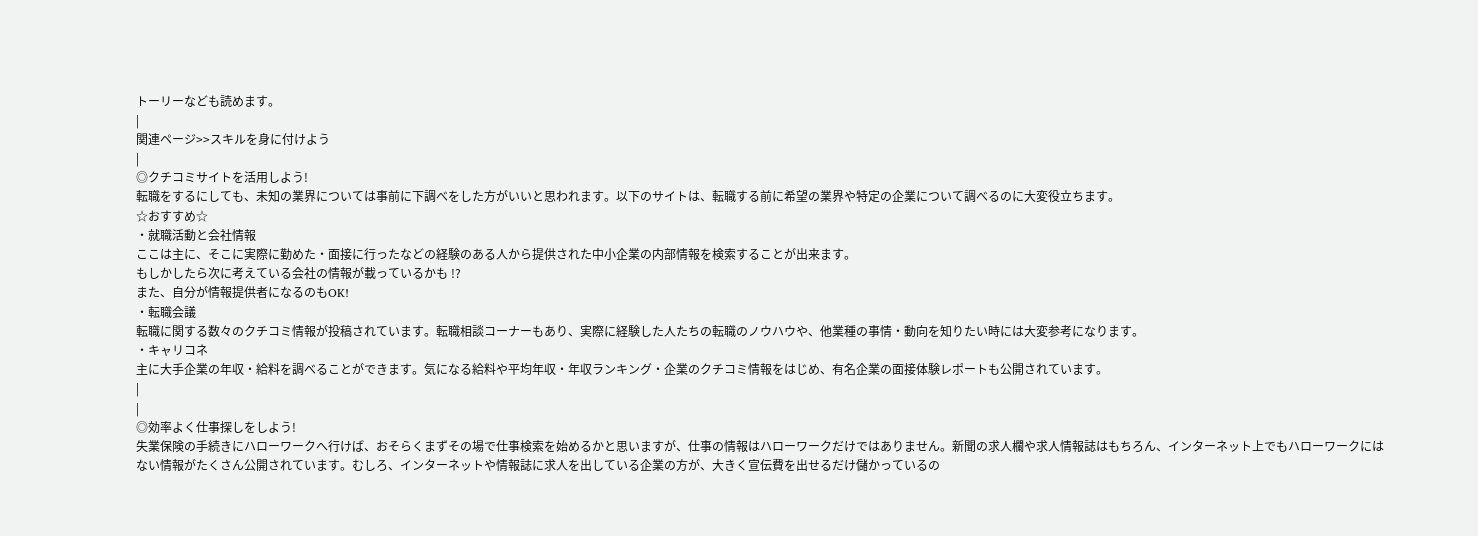トーリーなども読めます。
|
関連ページ>>スキルを身に付けよう
|
◎クチコミサイトを活用しよう!
転職をするにしても、未知の業界については事前に下調べをした方がいいと思われます。以下のサイトは、転職する前に希望の業界や特定の企業について調べるのに大変役立ちます。
☆おすすめ☆
・就職活動と会社情報
ここは主に、そこに実際に勤めた・面接に行ったなどの経験のある人から提供された中小企業の内部情報を検索することが出来ます。
もしかしたら次に考えている会社の情報が載っているかも !?
また、自分が情報提供者になるのもOK!
・転職会議
転職に関する数々のクチコミ情報が投稿されています。転職相談コーナーもあり、実際に経験した人たちの転職のノウハウや、他業種の事情・動向を知りたい時には大変参考になります。
・キャリコネ
主に大手企業の年収・給料を調べることができます。気になる給料や平均年収・年収ランキング・企業のクチコミ情報をはじめ、有名企業の面接体験レポートも公開されています。
|
|
◎効率よく仕事探しをしよう!
失業保険の手続きにハローワークへ行けば、おそらくまずその場で仕事検索を始めるかと思いますが、仕事の情報はハローワークだけではありません。新聞の求人欄や求人情報誌はもちろん、インターネット上でもハローワークにはない情報がたくさん公開されています。むしろ、インターネットや情報誌に求人を出している企業の方が、大きく宣伝費を出せるだけ儲かっているの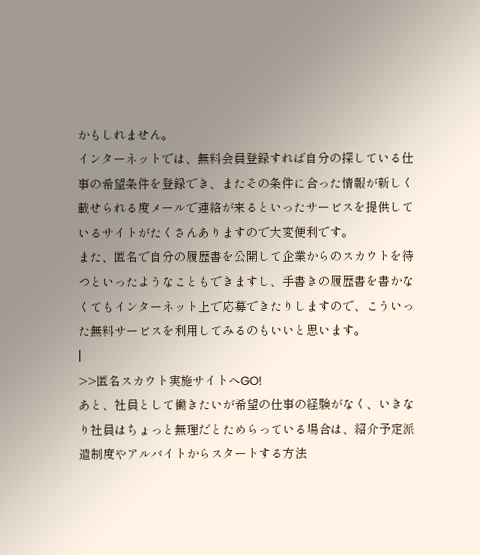かもしれません。
インターネットでは、無料会員登録すれば自分の探している仕事の希望条件を登録でき、またその条件に合った情報が新しく載せられる度メールで連絡が来るといったサービスを提供しているサイトがたくさんありますので大変便利です。
また、匿名で自分の履歴書を公開して企業からのスカウトを待つといったようなこともできますし、手書きの履歴書を書かなくてもインターネット上で応募できたりしますので、こういった無料サービスを利用してみるのもいいと思います。
|
>>匿名スカウト実施サイトへGO!
あと、社員として働きたいが希望の仕事の経験がなく、いきなり社員はちょっと無理だとためらっている場合は、紹介予定派遣制度やアルバイトからスタートする方法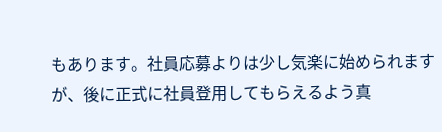もあります。社員応募よりは少し気楽に始められますが、後に正式に社員登用してもらえるよう真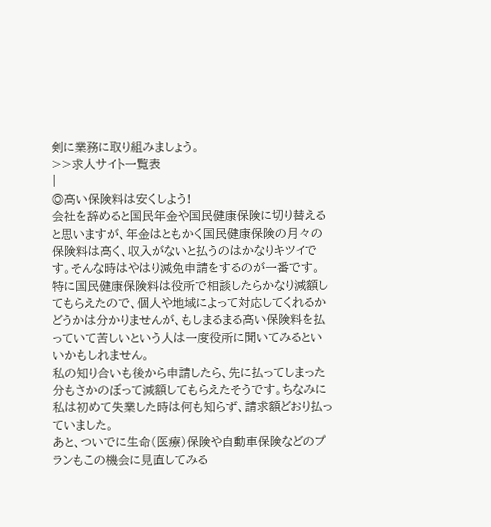剣に業務に取り組みましょう。
>>求人サイト一覧表
|
◎高い保険料は安くしよう!
会社を辞めると国民年金や国民健康保険に切り替えると思いますが、年金はともかく国民健康保険の月々の保険料は高く、収入がないと払うのはかなりキツイです。そんな時はやはり減免申請をするのが一番です。
特に国民健康保険料は役所で相談したらかなり減額してもらえたので、個人や地域によって対応してくれるかどうかは分かりませんが、もしまるまる高い保険料を払っていて苦しいという人は一度役所に聞いてみるといいかもしれません。
私の知り合いも後から申請したら、先に払ってしまった分もさかのぼって減額してもらえたそうです。ちなみに私は初めて失業した時は何も知らず、請求額どおり払っていました。
あと、ついでに生命(医療)保険や自動車保険などのプランもこの機会に見直してみる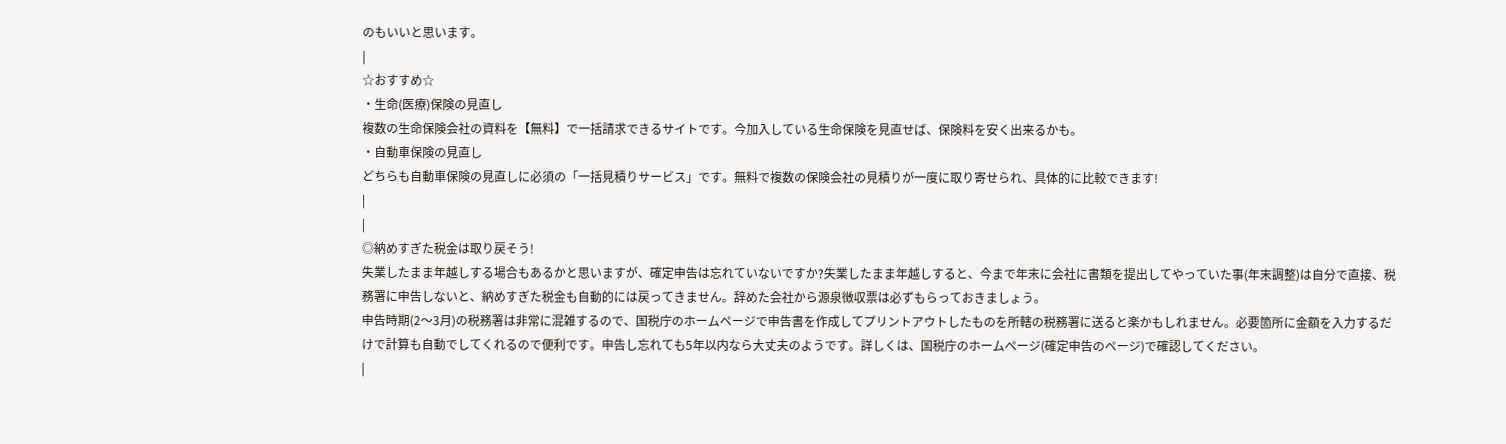のもいいと思います。
|
☆おすすめ☆
・生命(医療)保険の見直し
複数の生命保険会社の資料を【無料】で一括請求できるサイトです。今加入している生命保険を見直せば、保険料を安く出来るかも。
・自動車保険の見直し
どちらも自動車保険の見直しに必須の「一括見積りサービス」です。無料で複数の保険会社の見積りが一度に取り寄せられ、具体的に比較できます!
|
|
◎納めすぎた税金は取り戻そう!
失業したまま年越しする場合もあるかと思いますが、確定申告は忘れていないですか?失業したまま年越しすると、今まで年末に会社に書類を提出してやっていた事(年末調整)は自分で直接、税務署に申告しないと、納めすぎた税金も自動的には戻ってきません。辞めた会社から源泉徴収票は必ずもらっておきましょう。
申告時期(2〜3月)の税務署は非常に混雑するので、国税庁のホームページで申告書を作成してプリントアウトしたものを所轄の税務署に送ると楽かもしれません。必要箇所に金額を入力するだけで計算も自動でしてくれるので便利です。申告し忘れても5年以内なら大丈夫のようです。詳しくは、国税庁のホームページ(確定申告のページ)で確認してください。
|